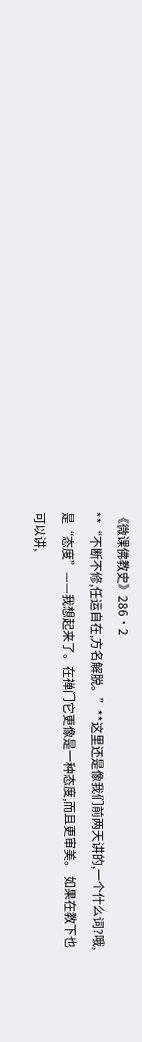《微课佛教史》286·2
**“不断不修,任运自在,方名解脱。”**这里还是像我们前两天讲的,一个什么词?哦,是“态度”——我想起来了。在禅门它更像是一种态度,而且更审美。 如果在教下也可以讲,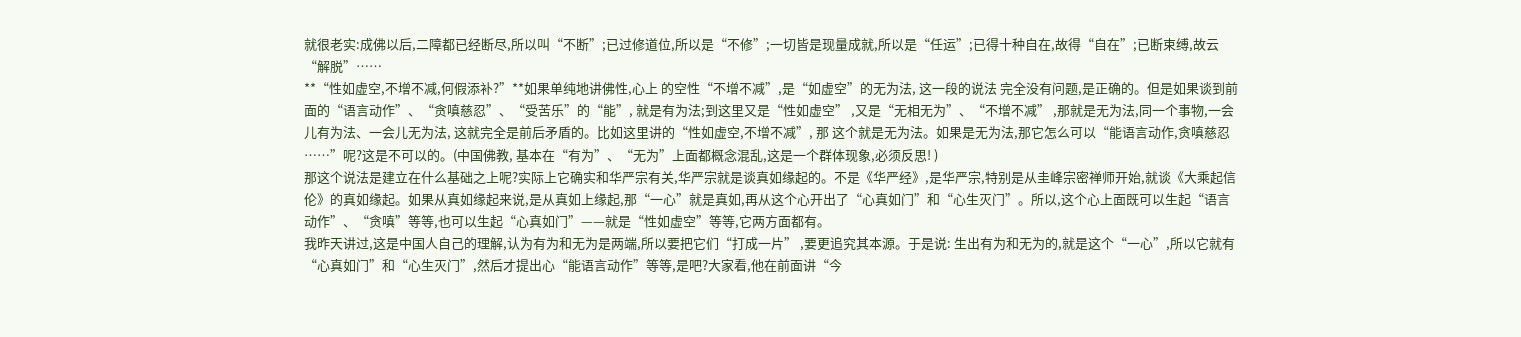就很老实:成佛以后,二障都已经断尽,所以叫“不断”;已过修道位,所以是“不修”;一切皆是现量成就,所以是“任运”;已得十种自在,故得“自在”;已断束缚,故云“解脱”……
**“性如虚空,不增不减,何假添补?”**如果单纯地讲佛性,心上 的空性“不增不减”,是“如虚空”的无为法, 这一段的说法 完全没有问题,是正确的。但是如果谈到前面的“语言动作”、“贪嗔慈忍”、“受苦乐”的“能”, 就是有为法;到这里又是“性如虚空” ,又是“无相无为”、“不增不减” ,那就是无为法,同一个事物,一会儿有为法、一会儿无为法, 这就完全是前后矛盾的。比如这里讲的“性如虚空,不增不减”, 那 这个就是无为法。如果是无为法,那它怎么可以“能语言动作,贪嗔慈忍 ……”呢?这是不可以的。(中国佛教, 基本在“有为”、“无为”上面都概念混乱,这是一个群体现象,必须反思! )
那这个说法是建立在什么基础之上呢?实际上它确实和华严宗有关,华严宗就是谈真如缘起的。不是《华严经》,是华严宗,特别是从圭峰宗密禅师开始,就谈《大乘起信伦》的真如缘起。如果从真如缘起来说,是从真如上缘起,那“一心”就是真如,再从这个心开出了“心真如门”和“心生灭门”。所以,这个心上面既可以生起“语言动作”、“贪嗔”等等,也可以生起“心真如门”——就是“性如虚空”等等,它两方面都有。
我昨天讲过,这是中国人自己的理解,认为有为和无为是两端,所以要把它们“打成一片” ,要更追究其本源。于是说: 生出有为和无为的,就是这个“一心”,所以它就有“心真如门”和“心生灭门”,然后才提出心“能语言动作”等等,是吧?大家看,他在前面讲“今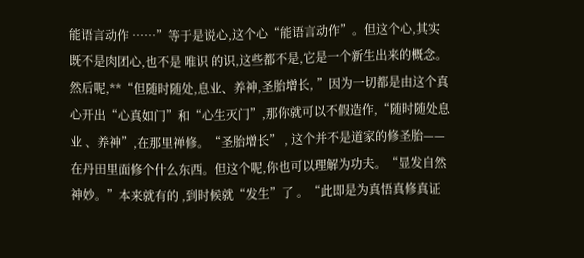能语言动作 ……”等于是说心,这个心“能语言动作”。但这个心,其实既不是肉团心,也不是 唯识 的识,这些都不是,它是一个新生出来的概念。
然后呢,**“但随时随处,息业、养神,圣胎增长, ”因为一切都是由这个真 心开出“心真如门”和“心生灭门”,那你就可以不假造作,“随时随处息 业 、养神”,在那里禅修。“圣胎增长” , 这个并不是道家的修圣胎——在丹田里面修个什么东西。但这个呢,你也可以理解为功夫。“显发自然神妙。”本来就有的 ,到时候就“发生”了 。“此即是为真悟真修真证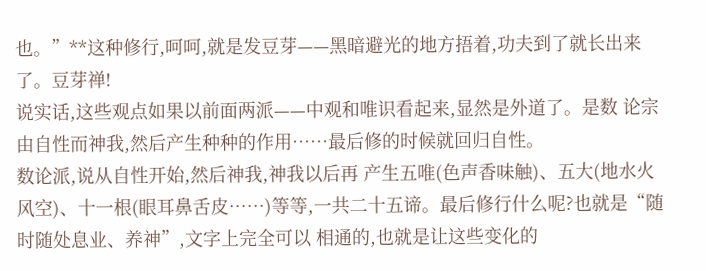也。”**这种修行,呵呵,就是发豆芽——黑暗避光的地方捂着,功夫到了就长出来了。豆芽禅!
说实话,这些观点如果以前面两派——中观和唯识看起来,显然是外道了。是数 论宗由自性而神我,然后产生种种的作用……最后修的时候就回归自性。
数论派,说从自性开始,然后神我,神我以后再 产生五唯(色声香味触)、五大(地水火风空)、十一根(眼耳鼻舌皮……)等等,一共二十五谛。最后修行什么呢?也就是“随时随处息业、养神”,文字上完全可以 相通的,也就是让这些变化的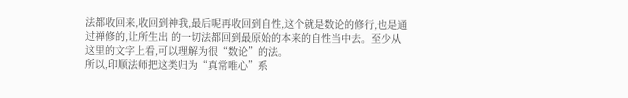法都收回来,收回到神我,最后呢再收回到自性,这个就是数论的修行,也是通过禅修的,让所生出 的一切法都回到最原始的本来的自性当中去。至少从这里的文字上看,可以理解为很“数论”的法。
所以,印顺法师把这类归为“真常唯心”系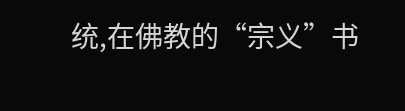统,在佛教的“宗义”书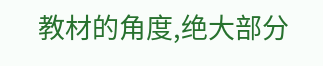教材的角度,绝大部分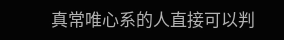真常唯心系的人直接可以判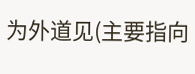为外道见(主要指向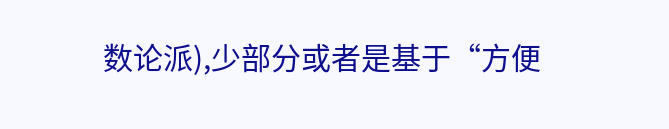数论派),少部分或者是基于“方便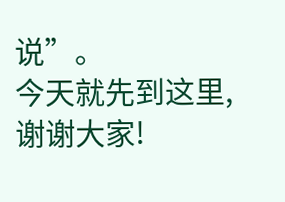说”。
今天就先到这里,谢谢大家!